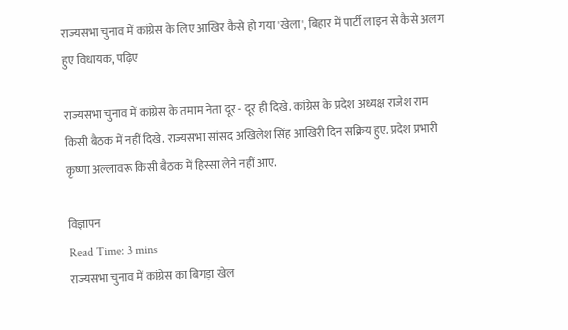राज्यसभा चुनाव में कांग्रेस के लिए आखिर कैसे हो गया 'खेला', बिहार में पार्टी लाइन से कैसे अलग हुए विधायक, पढ़िए

राज्यसभा चुनाव में कांग्रेस के तमाम नेता दूर - दूर ही दिखे. कांग्रेस के प्रदेश अध्यक्ष राजेश राम किसी बैठक में नहीं दिखे. राज्यसभा सांसद अखिलेश सिंह आखिरी दिन सक्रिय हुए. प्रदेश प्रभारी कृष्णा अल्लावरू किसी बैठक में हिस्सा लेने नहीं आए.

विज्ञापन
Read Time: 3 mins
राज्यसभा चुनाव में कांग्रेस का बिगड़ा खेल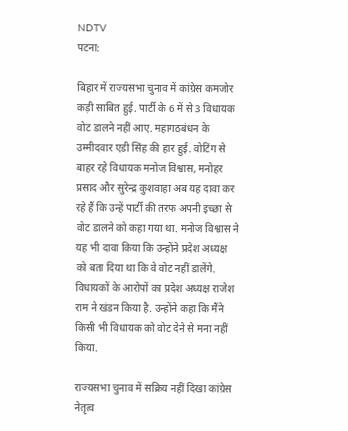NDTV
पटना:

बिहार में राज्यसभा चुनाव में कांग्रेस कमजोर कड़ी साबित हुई. पार्टी के 6 में से 3 विधायक वोट डालने नहीं आए. महागठबंधन के उम्मीदवार एडी सिंह की हार हुई. वोटिंग से बाहर रहे विधायक मनोज विश्वास, मनोहर प्रसाद और सुरेन्द्र कुशवाहा अब यह दावा कर रहे हैं कि उन्हें पार्टी की तरफ अपनी इच्छा से वोट डालने को कहा गया था. मनोज विश्वास ने यह भी दावा किया कि उन्होंने प्रदेश अध्यक्ष को बता दिया था कि वे वोट नहीं डालेंगे. विधायकों के आरोपों का प्रदेश अध्यक्ष राजेश राम ने खंडन किया है. उन्होंने कहा कि मैंने किसी भी विधायक को वोट देने से मना नहीं किया.

राज्यसभा चुनाव में सक्रिय नहीं दिखा कांग्रेस नेतृत्व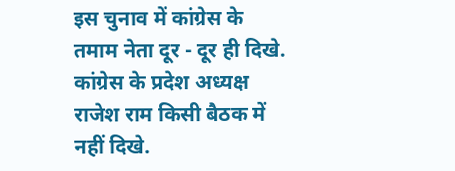इस चुनाव में कांग्रेस के तमाम नेता दूर - दूर ही दिखे. कांग्रेस के प्रदेश अध्यक्ष राजेश राम किसी बैठक में नहीं दिखे.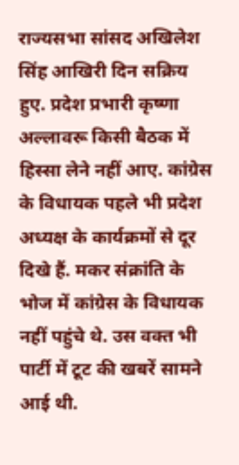राज्यसभा सांसद अखिलेश सिंह आखिरी दिन सक्रिय हुए. प्रदेश प्रभारी कृष्णा अल्लावरू किसी बैठक में हिस्सा लेने नहीं आए. कांग्रेस के विधायक पहले भी प्रदेश अध्यक्ष के कार्यक्रमों से दूर दिखे हैं. मकर संक्रांति के भोज में कांग्रेस के विधायक नहीं पहुंचे थे. उस वक्त भी पार्टी में टूट की खबरें सामने आई थी.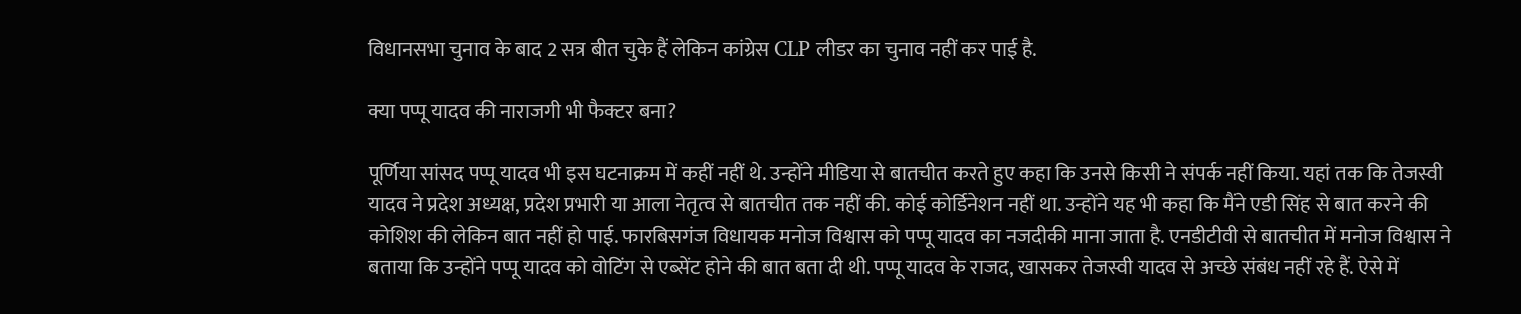विधानसभा चुनाव के बाद 2 सत्र बीत चुके हैं लेकिन कांग्रेस CLP लीडर का चुनाव नहीं कर पाई है.

क्या पप्पू यादव की नाराजगी भी फैक्टर बना?

पूर्णिया सांसद पप्पू यादव भी इस घटनाक्रम में कहीं नहीं थे. उन्होंने मीडिया से बातचीत करते हुए कहा कि उनसे किसी ने संपर्क नहीं किया. यहां तक कि तेजस्वी यादव ने प्रदेश अध्यक्ष, प्रदेश प्रभारी या आला नेतृत्व से बातचीत तक नहीं की. कोई कोर्डिनेशन नहीं था. उन्होंने यह भी कहा कि मैंने एडी सिंह से बात करने की कोशिश की लेकिन बात नहीं हो पाई. फारबिसगंज विधायक मनोज विश्वास को पप्पू यादव का नजदीकी माना जाता है. एनडीटीवी से बातचीत में मनोज विश्वास ने बताया कि उन्होंने पप्पू यादव को वोटिंग से एब्सेंट होने की बात बता दी थी. पप्पू यादव के राजद, खासकर तेजस्वी यादव से अच्छे संबंध नहीं रहे हैं. ऐसे में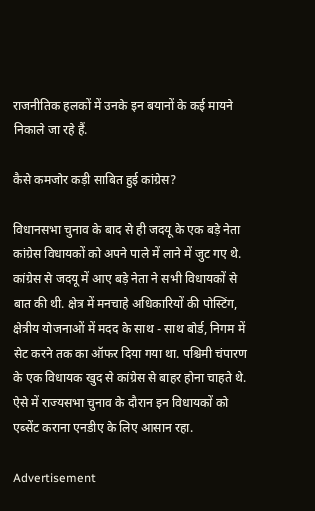राजनीतिक हलकों में उनके इन बयानों के कई मायने निकाले जा रहे हैं.

कैसे कमजोर कड़ी साबित हुई कांग्रेस?

विधानसभा चुनाव के बाद से ही जदयू के एक बड़े नेता कांग्रेस विधायकों को अपने पाले में लाने में जुट गए थे. कांग्रेस से जदयू में आए बड़े नेता ने सभी विधायकों से बात की थी. क्षेत्र में मनचाहे अधिकारियों की पोस्टिंग, क्षेत्रीय योजनाओं में मदद के साथ - साथ बोर्ड, निगम में सेट करने तक का ऑफर दिया गया था. पश्चिमी चंपारण के एक विधायक खुद से कांग्रेस से बाहर होना चाहते थे. ऐसे में राज्यसभा चुनाव के दौरान इन विधायकों को एब्सेंट कराना एनडीए के लिए आसान रहा.

Advertisement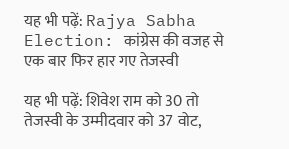यह भी पढ़ें: Rajya Sabha Election: कांग्रेस की वजह से एक बार फिर हार गए तेजस्वी

यह भी पढ़ें: शिवेश राम को 30 तो तेजस्वी के उम्मीदवार को 37 वोट,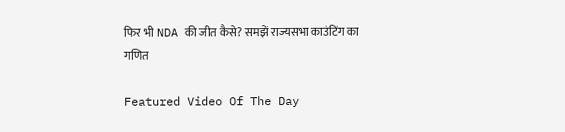फिर भी NDA की जीत कैसे? समझें राज्यसभा काउंटिंग का गणित

Featured Video Of The Day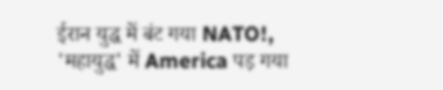ईरान युद्ध में बंट गया NATO!, 'महायुद्ध' में America पड़ गया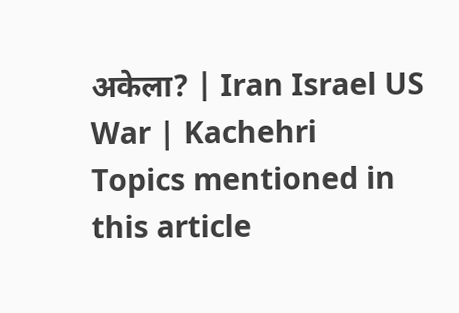अकेला? | Iran Israel US War | Kachehri
Topics mentioned in this article